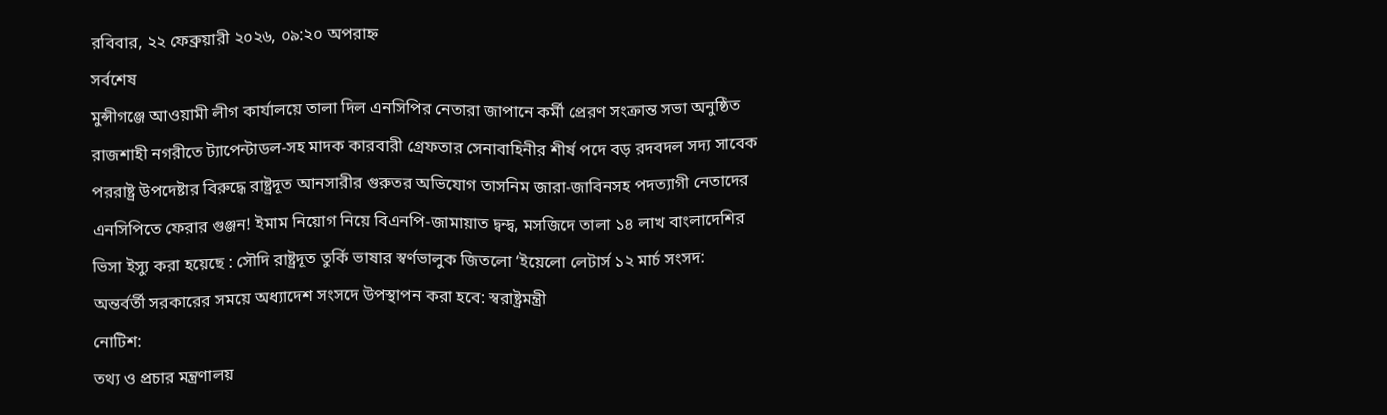রবিবার, ২২ ফেব্রুয়ারী ২০২৬, ০৯:২০ অপরাহ্ন
সর্বশেষ
মুন্সীগঞ্জে আওয়ামী লীগ কার্যালয়ে তালা দিল এনসিপির নেতারা জাপানে কর্মী প্রেরণ সংক্রান্ত সভা অনুষ্ঠিত রাজশাহী নগরীতে ট্যাপেন্টাডল-সহ মাদক কারবারী গ্রেফতার সেনাবাহিনীর শীর্ষ পদে বড় রদবদল সদ্য সাবেক পররাষ্ট্র উপদেষ্টার বিরুদ্ধে রাষ্ট্রদূত আনসারীর গুরুতর অভিযোগ তাসনিম জারা-জাবিনসহ পদত্যাগী নেতাদের এনসিপিতে ফেরার গুঞ্জন! ইমাম নিয়োগ নিয়ে বিএনপি-জামায়াত দ্বন্দ্ব, মসজিদে তালা ১৪ লাখ বাংলাদেশির ভিসা ইস্যু করা হয়েছে : সৌদি রাষ্ট্রদূত তুর্কি ভাষার স্বর্ণভালুক জিতলো ‘ইয়েলো লেটার্স ১২ মার্চ সংসদ: অন্তর্বর্তী সরকারের সময়ে অধ্যাদেশ সংসদে উপস্থাপন করা হবে: স্বরাষ্ট্রমন্ত্রী
নোটিশ:
তথ্য ও প্রচার মন্ত্রণালয়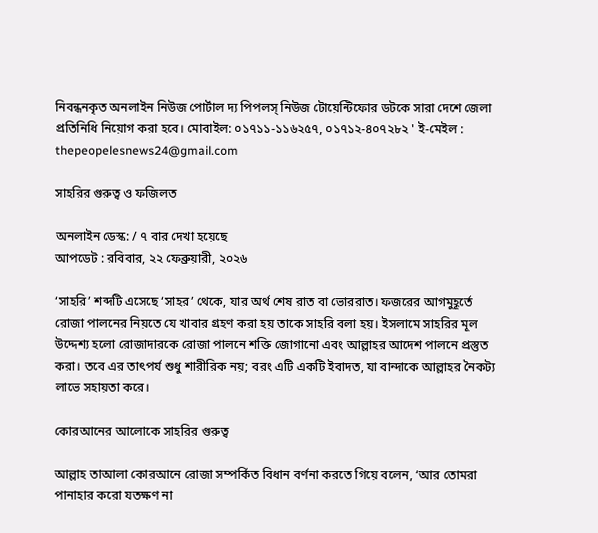নিবন্ধনকৃত অনলাইন নিউজ পোর্টাল দ্য পিপলস্ নিউজ টোয়েন্টিফোর ডটকে সারা দেশে জেলা প্রতিনিধি নিয়োগ করা হবে। মোবাইল: ০১৭১১-১১৬২৫৭, ০১৭১২-৪০৭২৮২ ' ই-মেইল : thepeopelesnews24@gmail.com

সাহরির গুরুত্ব ও ফজিলত

অনলাইন ডেস্ক: / ৭ বার দেখা হয়েছে
আপডেট : রবিবার, ২২ ফেব্রুয়ারী, ২০২৬

‘সাহরি’ শব্দটি এসেছে ‘সাহর’ থেকে, যার অর্থ শেষ রাত বা ভোররাত। ফজরের আগমুহূর্তে রোজা পালনের নিয়তে যে খাবার গ্রহণ করা হয় তাকে সাহরি বলা হয়। ইসলামে সাহরির মূল উদ্দেশ্য হলো রোজাদারকে রোজা পালনে শক্তি জোগানো এবং আল্লাহর আদেশ পালনে প্রস্তুত করা। তবে এর তাৎপর্য শুধু শারীরিক নয়; বরং এটি একটি ইবাদত, যা বান্দাকে আল্লাহর নৈকট্য লাভে সহায়তা করে।

কোরআনের আলোকে সাহরির গুরুত্ব

আল্লাহ তাআলা কোরআনে রোজা সম্পর্কিত বিধান বর্ণনা করতে গিয়ে বলেন, ‘আর তোমরা পানাহার করো যতক্ষণ না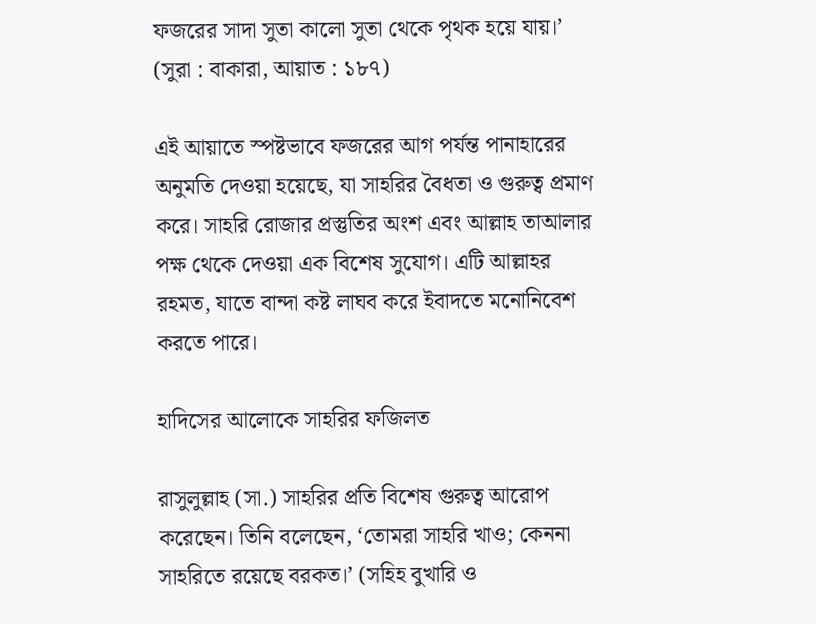ফজরের সাদা সুতা কালো সুতা থেকে পৃথক হয়ে যায়।’ (সুরা : বাকারা, আয়াত : ১৮৭)

এই আয়াতে স্পষ্টভাবে ফজরের আগ পর্যন্ত পানাহারের অনুমতি দেওয়া হয়েছে, যা সাহরির বৈধতা ও গুরুত্ব প্রমাণ করে। সাহরি রোজার প্রস্তুতির অংশ এবং আল্লাহ তাআলার পক্ষ থেকে দেওয়া এক বিশেষ সুযোগ। এটি আল্লাহর রহমত, যাতে বান্দা কষ্ট লাঘব করে ইবাদতে মনোনিবেশ করতে পারে।

হাদিসের আলোকে সাহরির ফজিলত

রাসুলুল্লাহ (সা.) সাহরির প্রতি বিশেষ গুরুত্ব আরোপ করেছেন। তিনি বলেছেন, ‘তোমরা সাহরি খাও; কেননা সাহরিতে রয়েছে বরকত।’ (সহিহ বুখারি ও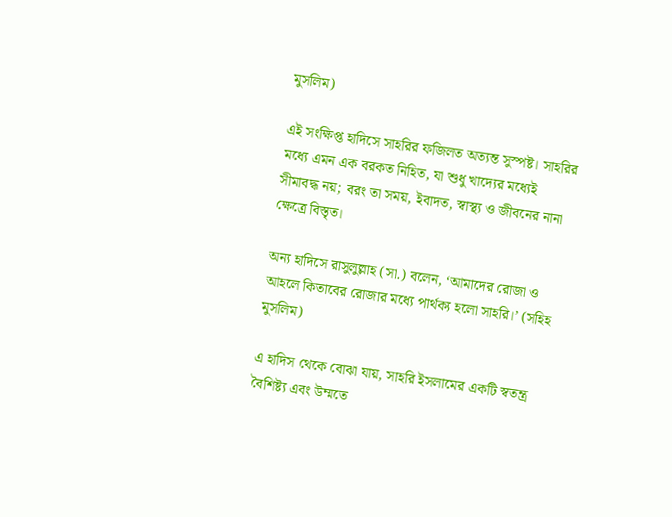মুসলিম)

এই সংক্ষিপ্ত হাদিসে সাহরির ফজিলত অত্যন্ত সুস্পষ্ট। সাহরির মধ্যে এমন এক বরকত নিহিত, যা শুধু খাদ্যের মধ্যেই সীমাবদ্ধ নয়; বরং তা সময়, ইবাদত, স্বাস্থ্য ও জীবনের নানা ক্ষেত্রে বিস্তৃত।

অন্য হাদিসে রাসুলুল্লাহ (সা.) বলেন, ‘আমাদের রোজা ও আহলে কিতাবের রোজার মধ্যে পার্থক্য হলো সাহরি।’ (সহিহ মুসলিম)

এ হাদিস থেকে বোঝা যায়, সাহরি ইসলামের একটি স্বতন্ত্র বৈশিষ্ট্য এবং উম্মতে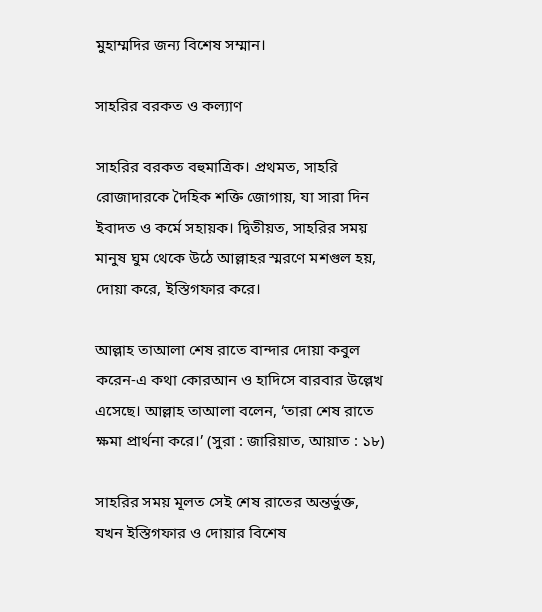মুহাম্মদির জন্য বিশেষ সম্মান।

সাহরির বরকত ও কল্যাণ

সাহরির বরকত বহুমাত্রিক। প্রথমত, সাহরি রোজাদারকে দৈহিক শক্তি জোগায়, যা সারা দিন ইবাদত ও কর্মে সহায়ক। দ্বিতীয়ত, সাহরির সময় মানুষ ঘুম থেকে উঠে আল্লাহর স্মরণে মশগুল হয়, দোয়া করে, ইস্তিগফার করে।

আল্লাহ তাআলা শেষ রাতে বান্দার দোয়া কবুল করেন-এ কথা কোরআন ও হাদিসে বারবার উল্লেখ এসেছে। আল্লাহ তাআলা বলেন, ‘তারা শেষ রাতে ক্ষমা প্রার্থনা করে।’ (সুরা : জারিয়াত, আয়াত : ১৮)

সাহরির সময় মূলত সেই শেষ রাতের অন্তর্ভুক্ত, যখন ইস্তিগফার ও দোয়ার বিশেষ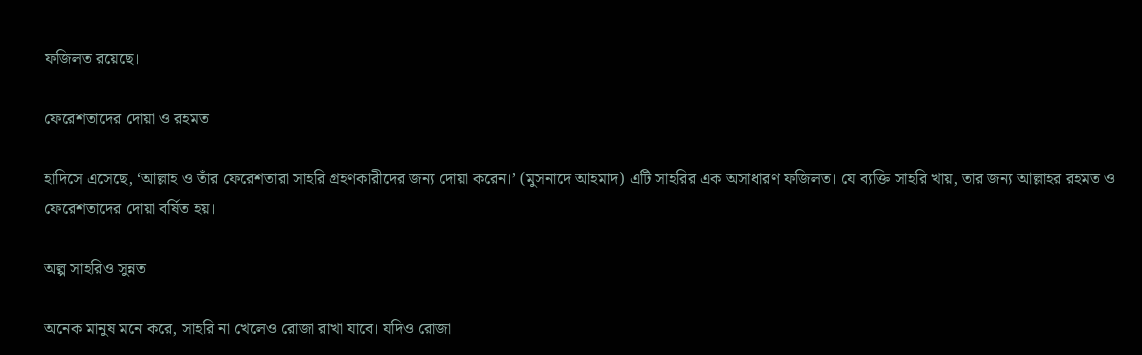ফজিলত রয়েছে।

ফেরেশতাদের দোয়া ও রহমত

হাদিসে এসেছে, ‘আল্লাহ ও তাঁর ফেরেশতারা সাহরি গ্রহণকারীদের জন্য দোয়া করেন।’ (মুসনাদে আহমাদ) এটি সাহরির এক অসাধারণ ফজিলত। যে ব্যক্তি সাহরি খায়, তার জন্য আল্লাহর রহমত ও ফেরেশতাদের দোয়া বর্ষিত হয়।

অল্প সাহরিও সুন্নত

অনেক মানুষ মনে করে, সাহরি না খেলেও রোজা রাখা যাবে। যদিও রোজা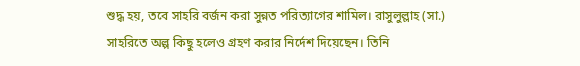শুদ্ধ হয়, তবে সাহরি বর্জন করা সুন্নত পরিত্যাগের শামিল। রাসুলুল্লাহ (সা.) সাহরিতে অল্প কিছু হলেও গ্রহণ করার নির্দেশ দিয়েছেন। তিনি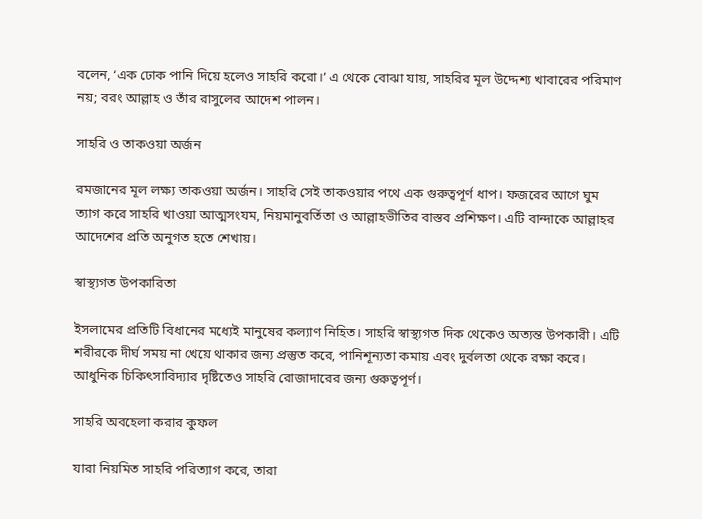বলেন, ‘এক ঢোক পানি দিয়ে হলেও সাহরি করো।’ এ থেকে বোঝা যায়, সাহরির মূল উদ্দেশ্য খাবারের পরিমাণ নয়; বরং আল্লাহ ও তাঁর রাসুলের আদেশ পালন।

সাহরি ও তাকওয়া অর্জন

রমজানের মূল লক্ষ্য তাকওয়া অর্জন। সাহরি সেই তাকওয়ার পথে এক গুরুত্বপূর্ণ ধাপ। ফজরের আগে ঘুম ত্যাগ করে সাহরি খাওয়া আত্মসংযম, নিয়মানুবর্তিতা ও আল্লাহভীতির বাস্তব প্রশিক্ষণ। এটি বান্দাকে আল্লাহর আদেশের প্রতি অনুগত হতে শেখায়।

স্বাস্থ্যগত উপকারিতা

ইসলামের প্রতিটি বিধানের মধ্যেই মানুষের কল্যাণ নিহিত। সাহরি স্বাস্থ্যগত দিক থেকেও অত্যন্ত উপকারী। এটি শরীরকে দীর্ঘ সময় না খেয়ে থাকার জন্য প্রস্তুত করে, পানিশূন্যতা কমায় এবং দুর্বলতা থেকে রক্ষা করে। আধুনিক চিকিৎসাবিদ্যার দৃষ্টিতেও সাহরি রোজাদারের জন্য গুরুত্বপূর্ণ।

সাহরি অবহেলা করার কুফল

যারা নিয়মিত সাহরি পরিত্যাগ করে, তারা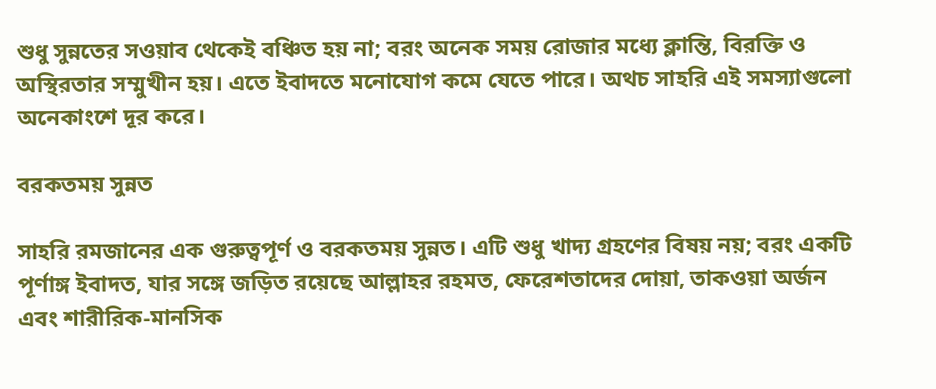শুধু সুন্নতের সওয়াব থেকেই বঞ্চিত হয় না; বরং অনেক সময় রোজার মধ্যে ক্লান্তি, বিরক্তি ও অস্থিরতার সম্মুখীন হয়। এতে ইবাদতে মনোযোগ কমে যেতে পারে। অথচ সাহরি এই সমস্যাগুলো অনেকাংশে দূর করে।

বরকতময় সুন্নত

সাহরি রমজানের এক গুরুত্বপূর্ণ ও বরকতময় সুন্নত। এটি শুধু খাদ্য গ্রহণের বিষয় নয়; বরং একটি পূর্ণাঙ্গ ইবাদত, যার সঙ্গে জড়িত রয়েছে আল্লাহর রহমত, ফেরেশতাদের দোয়া, তাকওয়া অর্জন এবং শারীরিক-মানসিক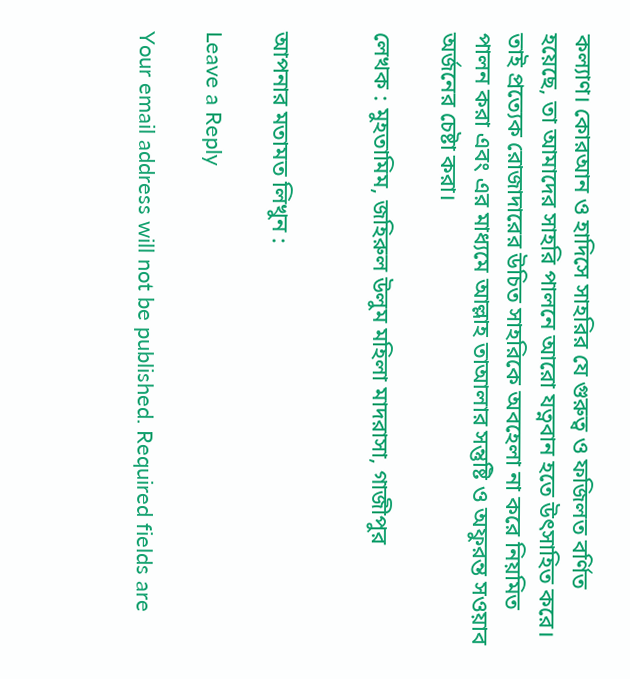কল্যাণ। কোরআন ও হাদিসে সাহরির যে গুরুত্ব ও ফজিলত বর্ণিত হয়েছে, তা আমাদের সাহরি পালনে আরো যত্নবান হতে উৎসাহিত করে। তাই প্রত্যেক রোজাদারের উচিত সাহরিকে অবহেলা না করে নিয়মিত পালন করা এবং এর মাধ্যমে আল্লাহ তাআলার সন্তুষ্টি ও অফুরন্ত সওয়াব অর্জনের চেষ্টা করা।

লেখক : মুহতামিম, জহিরুল উলুম মহিলা মাদরাসা, গাজীপুর


আপনার মতামত লিখুন :

Leave a Reply

Your email address will not be published. Required fields are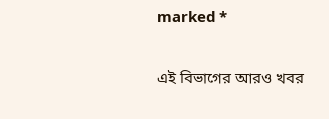marked *

এই বিভাগের আরও খবর